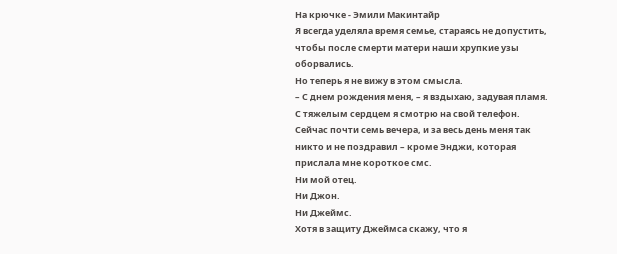На крючке - Эмили Макинтайр
Я всегда уделяла время семье, стараясь не допустить, чтобы после смерти матери наши хрупкие узы оборвались.
Но теперь я не вижу в этом смысла.
– С днем рождения меня, – я вздыхаю, задувая пламя.
С тяжелым сердцем я смотрю на свой телефон. Сейчас почти семь вечера, и за весь день меня так никто и не поздравил – кроме Энджи, которая прислала мне короткое смс.
Ни мой отец.
Ни Джон.
Ни Джеймс.
Хотя в защиту Джеймса скажу, что я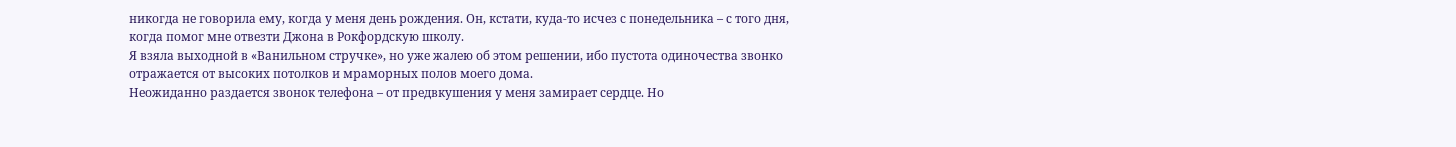никогда не говорила ему, когда у меня день рождения. Он, кстати, куда-то исчез с понедельника – с того дня, когда помог мне отвезти Джона в Рокфордскую школу.
Я взяла выходной в «Ванильном стручке», но уже жалею об этом решении, ибо пустота одиночества звонко отражается от высоких потолков и мраморных полов моего дома.
Неожиданно раздается звонок телефона – от предвкушения у меня замирает сердце. Но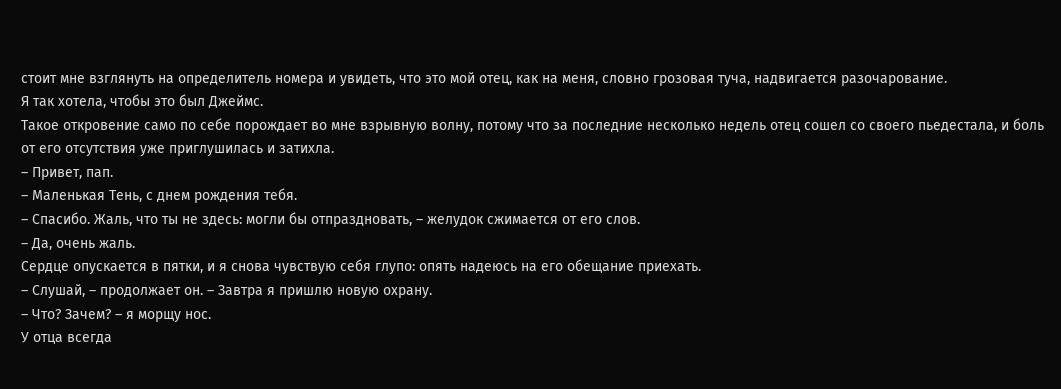стоит мне взглянуть на определитель номера и увидеть, что это мой отец, как на меня, словно грозовая туча, надвигается разочарование.
Я так хотела, чтобы это был Джеймс.
Такое откровение само по себе порождает во мне взрывную волну, потому что за последние несколько недель отец сошел со своего пьедестала, и боль от его отсутствия уже приглушилась и затихла.
– Привет, пап.
– Маленькая Тень, с днем рождения тебя.
– Спасибо. Жаль, что ты не здесь: могли бы отпраздновать, – желудок сжимается от его слов.
– Да, очень жаль.
Сердце опускается в пятки, и я снова чувствую себя глупо: опять надеюсь на его обещание приехать.
– Слушай, – продолжает он. – Завтра я пришлю новую охрану.
– Что? Зачем? – я морщу нос.
У отца всегда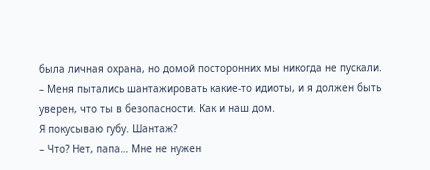была личная охрана, но домой посторонних мы никогда не пускали.
– Меня пытались шантажировать какие-то идиоты, и я должен быть уверен, что ты в безопасности. Как и наш дом.
Я покусываю губу. Шантаж?
– Что? Нет, папа… Мне не нужен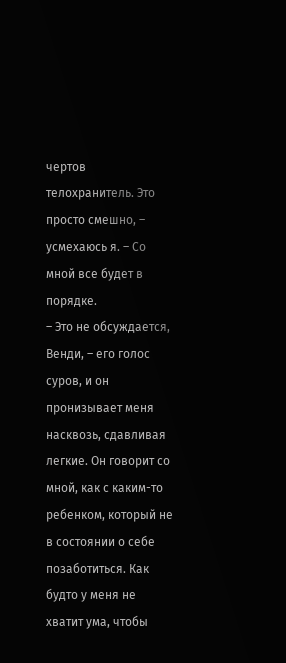чертов телохранитель. Это просто смешно, – усмехаюсь я. – Со мной все будет в порядке.
– Это не обсуждается, Венди, – его голос суров, и он пронизывает меня насквозь, сдавливая легкие. Он говорит со мной, как с каким-то ребенком, который не в состоянии о себе позаботиться. Как будто у меня не хватит ума, чтобы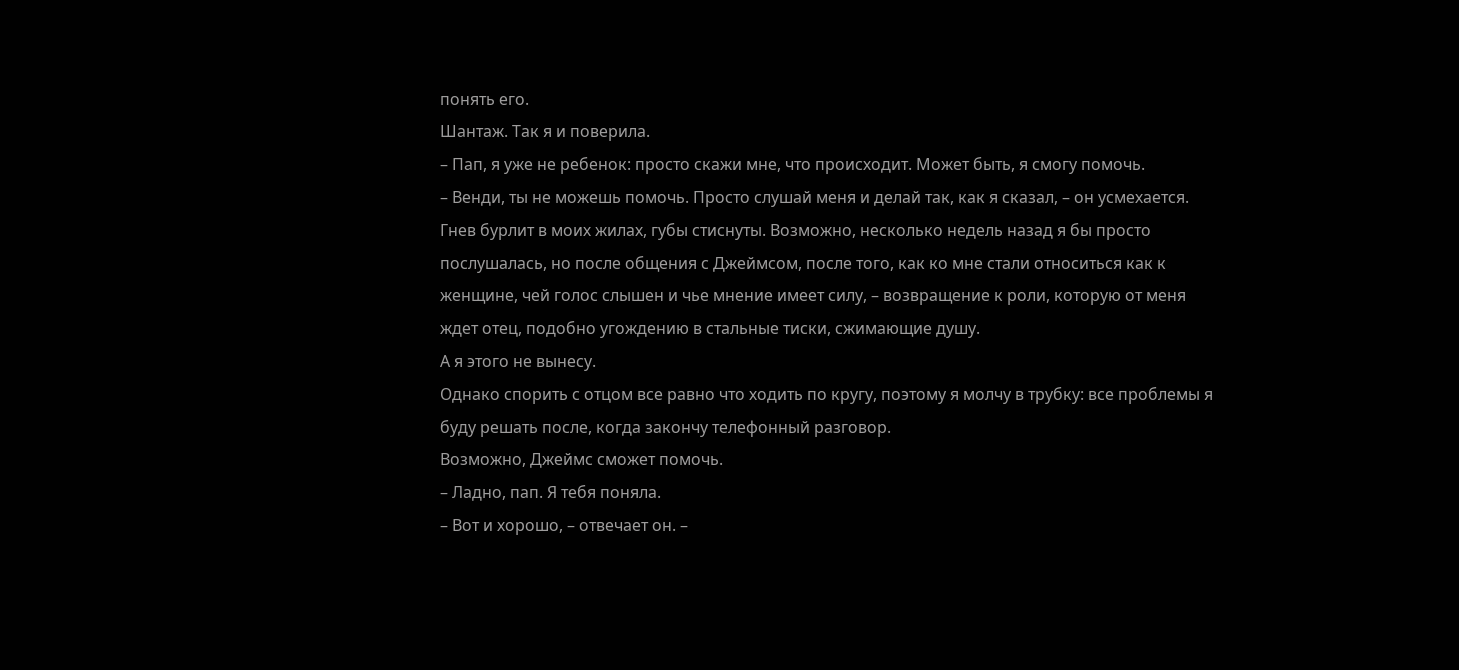понять его.
Шантаж. Так я и поверила.
– Пап, я уже не ребенок: просто скажи мне, что происходит. Может быть, я смогу помочь.
– Венди, ты не можешь помочь. Просто слушай меня и делай так, как я сказал, – он усмехается.
Гнев бурлит в моих жилах, губы стиснуты. Возможно, несколько недель назад я бы просто послушалась, но после общения с Джеймсом, после того, как ко мне стали относиться как к женщине, чей голос слышен и чье мнение имеет силу, – возвращение к роли, которую от меня ждет отец, подобно угождению в стальные тиски, сжимающие душу.
А я этого не вынесу.
Однако спорить с отцом все равно что ходить по кругу, поэтому я молчу в трубку: все проблемы я буду решать после, когда закончу телефонный разговор.
Возможно, Джеймс сможет помочь.
– Ладно, пап. Я тебя поняла.
– Вот и хорошо, – отвечает он. –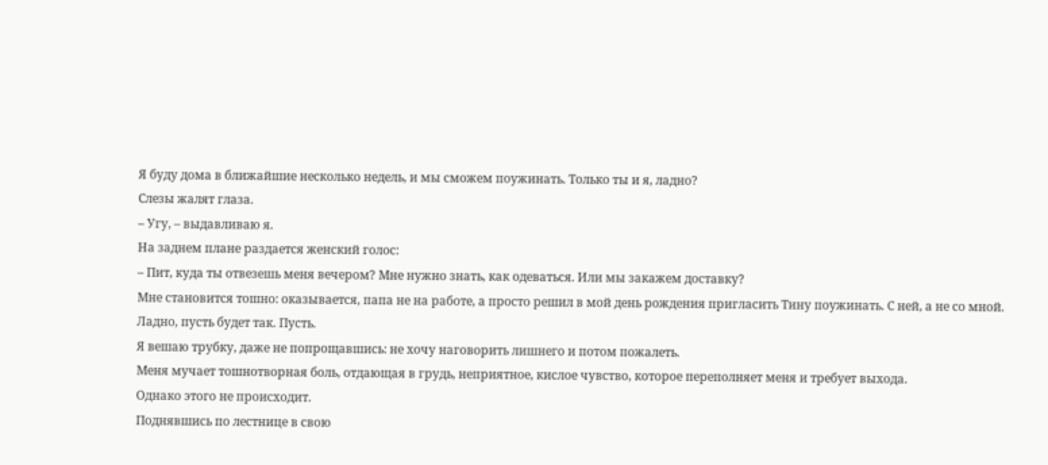Я буду дома в ближайшие несколько недель, и мы сможем поужинать. Только ты и я, ладно?
Слезы жалят глаза.
– Угу, – выдавливаю я.
На заднем плане раздается женский голос:
– Пит, куда ты отвезешь меня вечером? Мне нужно знать, как одеваться. Или мы закажем доставку?
Мне становится тошно: оказывается, папа не на работе, а просто решил в мой день рождения пригласить Тину поужинать. С ней, а не со мной. Ладно, пусть будет так. Пусть.
Я вешаю трубку, даже не попрощавшись: не хочу наговорить лишнего и потом пожалеть.
Меня мучает тошнотворная боль, отдающая в грудь, неприятное, кислое чувство, которое переполняет меня и требует выхода.
Однако этого не происходит.
Поднявшись по лестнице в свою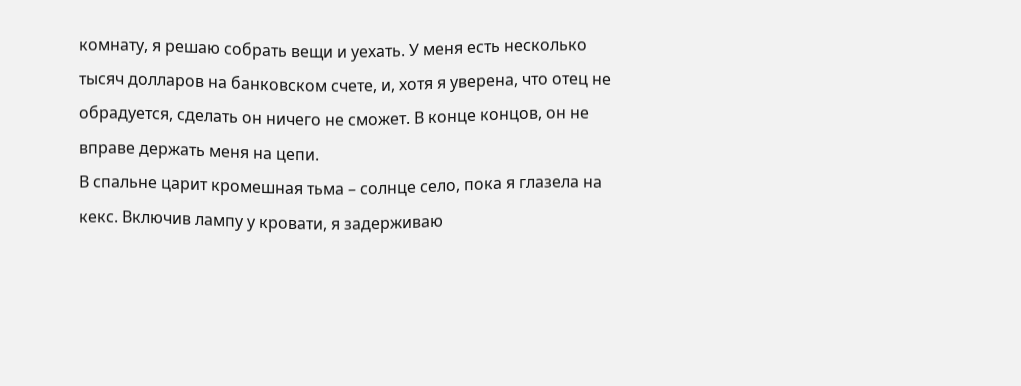комнату, я решаю собрать вещи и уехать. У меня есть несколько тысяч долларов на банковском счете, и, хотя я уверена, что отец не обрадуется, сделать он ничего не сможет. В конце концов, он не вправе держать меня на цепи.
В спальне царит кромешная тьма – солнце село, пока я глазела на кекс. Включив лампу у кровати, я задерживаю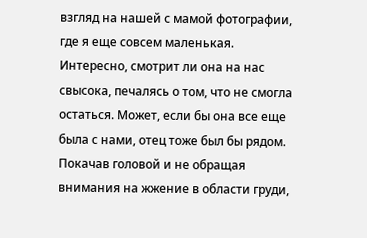взгляд на нашей с мамой фотографии, где я еще совсем маленькая.
Интересно, смотрит ли она на нас свысока, печалясь о том, что не смогла остаться. Может, если бы она все еще была с нами, отец тоже был бы рядом.
Покачав головой и не обращая внимания на жжение в области груди,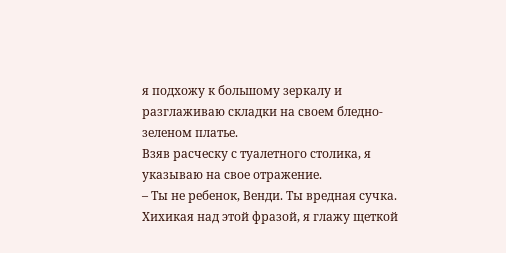я подхожу к большому зеркалу и разглаживаю складки на своем бледно-зеленом платье.
Взяв расческу с туалетного столика, я указываю на свое отражение.
– Ты не ребенок, Венди. Ты вредная сучка.
Хихикая над этой фразой, я глажу щеткой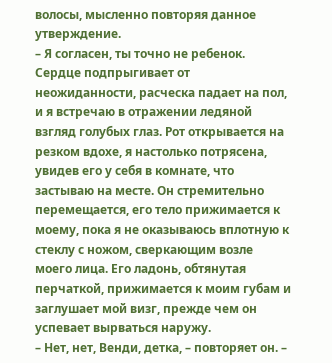волосы, мысленно повторяя данное утверждение.
– Я согласен, ты точно не ребенок.
Сердце подпрыгивает от неожиданности, расческа падает на пол, и я встречаю в отражении ледяной взгляд голубых глаз. Рот открывается на резком вдохе, я настолько потрясена, увидев его у себя в комнате, что застываю на месте. Он стремительно перемещается, его тело прижимается к моему, пока я не оказываюсь вплотную к стеклу с ножом, сверкающим возле моего лица. Его ладонь, обтянутая перчаткой, прижимается к моим губам и заглушает мой визг, прежде чем он успевает вырваться наружу.
– Нет, нет, Венди, детка, – повторяет он. –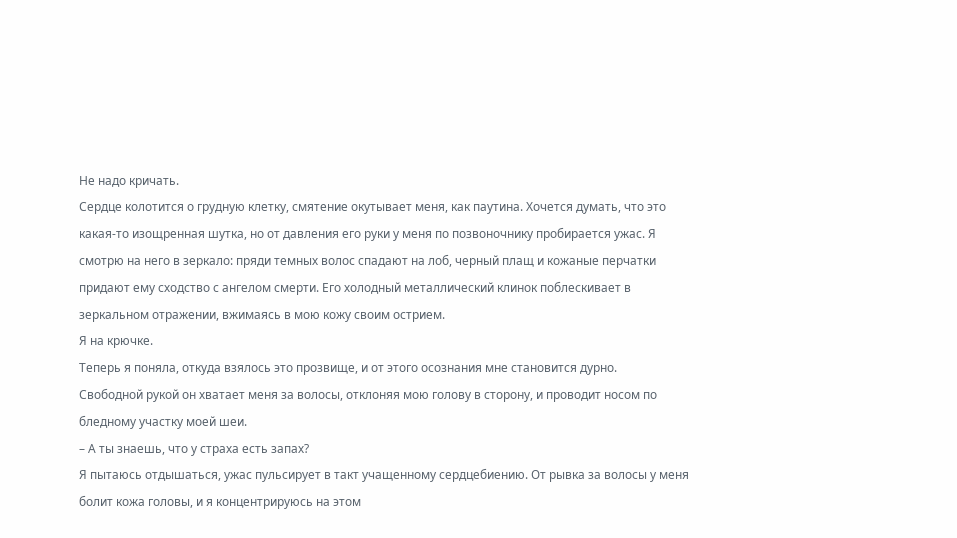Не надо кричать.
Сердце колотится о грудную клетку, смятение окутывает меня, как паутина. Хочется думать, что это какая-то изощренная шутка, но от давления его руки у меня по позвоночнику пробирается ужас. Я смотрю на него в зеркало: пряди темных волос спадают на лоб, черный плащ и кожаные перчатки придают ему сходство с ангелом смерти. Его холодный металлический клинок поблескивает в зеркальном отражении, вжимаясь в мою кожу своим острием.
Я на крючке.
Теперь я поняла, откуда взялось это прозвище, и от этого осознания мне становится дурно.
Свободной рукой он хватает меня за волосы, отклоняя мою голову в сторону, и проводит носом по бледному участку моей шеи.
– А ты знаешь, что у страха есть запах?
Я пытаюсь отдышаться, ужас пульсирует в такт учащенному сердцебиению. От рывка за волосы у меня болит кожа головы, и я концентрируюсь на этом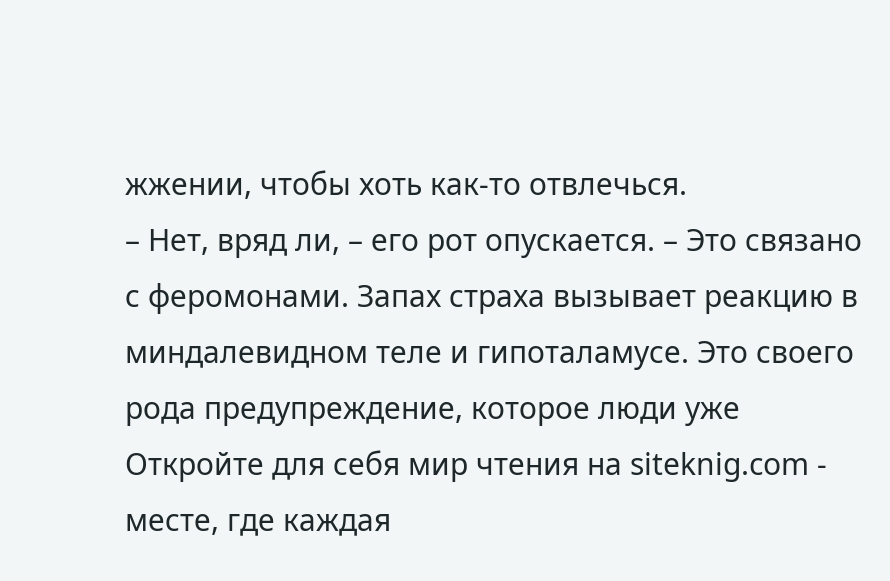жжении, чтобы хоть как-то отвлечься.
– Нет, вряд ли, – его рот опускается. – Это связано с феромонами. Запах страха вызывает реакцию в миндалевидном теле и гипоталамусе. Это своего рода предупреждение, которое люди уже
Откройте для себя мир чтения на siteknig.com - месте, где каждая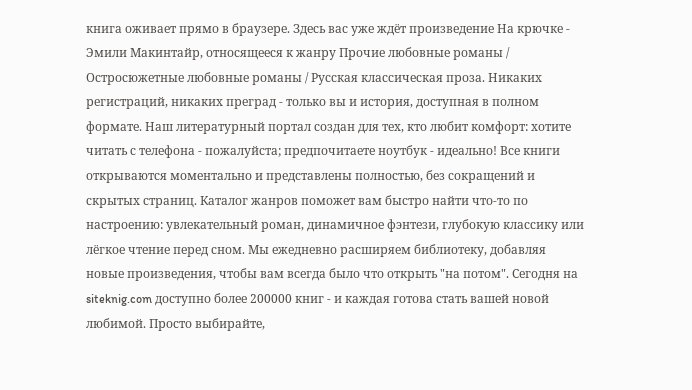книга оживает прямо в браузере. Здесь вас уже ждёт произведение На крючке - Эмили Макинтайр, относящееся к жанру Прочие любовные романы / Остросюжетные любовные романы / Русская классическая проза. Никаких регистраций, никаких преград - только вы и история, доступная в полном формате. Наш литературный портал создан для тех, кто любит комфорт: хотите читать с телефона - пожалуйста; предпочитаете ноутбук - идеально! Все книги открываются моментально и представлены полностью, без сокращений и скрытых страниц. Каталог жанров поможет вам быстро найти что-то по настроению: увлекательный роман, динамичное фэнтези, глубокую классику или лёгкое чтение перед сном. Мы ежедневно расширяем библиотеку, добавляя новые произведения, чтобы вам всегда было что открыть "на потом". Сегодня на siteknig.com доступно более 200000 книг - и каждая готова стать вашей новой любимой. Просто выбирайте,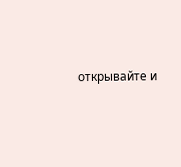открывайте и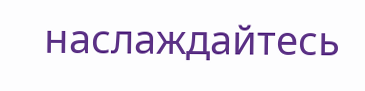наслаждайтесь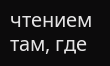чтением там, где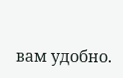вам удобно.